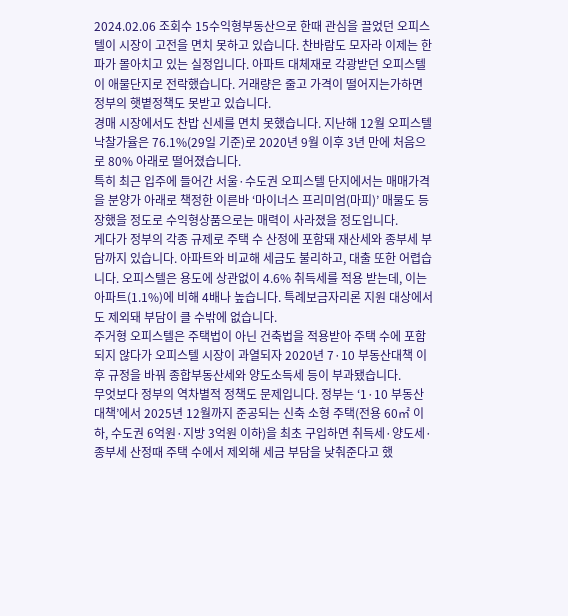2024.02.06 조회수 15수익형부동산으로 한때 관심을 끌었던 오피스텔이 시장이 고전을 면치 못하고 있습니다. 찬바람도 모자라 이제는 한파가 몰아치고 있는 실정입니다. 아파트 대체재로 각광받던 오피스텔이 애물단지로 전락했습니다. 거래량은 줄고 가격이 떨어지는가하면 정부의 햇볕정책도 못받고 있습니다.
경매 시장에서도 찬밥 신세를 면치 못했습니다. 지난해 12월 오피스텔 낙찰가율은 76.1%(29일 기준)로 2020년 9월 이후 3년 만에 처음으로 80% 아래로 떨어졌습니다.
특히 최근 입주에 들어간 서울·수도권 오피스텔 단지에서는 매매가격을 분양가 아래로 책정한 이른바 ‘마이너스 프리미엄(마피)’ 매물도 등장했을 정도로 수익형상품으로는 매력이 사라졌을 정도입니다.
게다가 정부의 각종 규제로 주택 수 산정에 포함돼 재산세와 종부세 부담까지 있습니다. 아파트와 비교해 세금도 불리하고, 대출 또한 어렵습니다. 오피스텔은 용도에 상관없이 4.6% 취득세를 적용 받는데, 이는 아파트(1.1%)에 비해 4배나 높습니다. 특례보금자리론 지원 대상에서도 제외돼 부담이 클 수밖에 없습니다.
주거형 오피스텔은 주택법이 아닌 건축법을 적용받아 주택 수에 포함되지 않다가 오피스텔 시장이 과열되자 2020년 7·10 부동산대책 이후 규정을 바꿔 종합부동산세와 양도소득세 등이 부과됐습니다.
무엇보다 정부의 역차별적 정책도 문제입니다. 정부는 ‘1·10 부동산대책’에서 2025년 12월까지 준공되는 신축 소형 주택(전용 60㎡ 이하, 수도권 6억원·지방 3억원 이하)을 최초 구입하면 취득세·양도세·종부세 산정때 주택 수에서 제외해 세금 부담을 낮춰준다고 했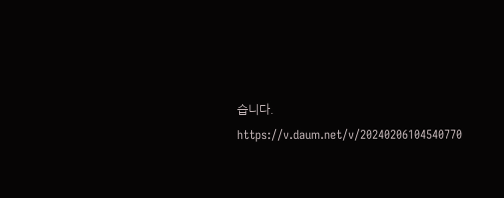습니다.
https://v.daum.net/v/20240206104540770